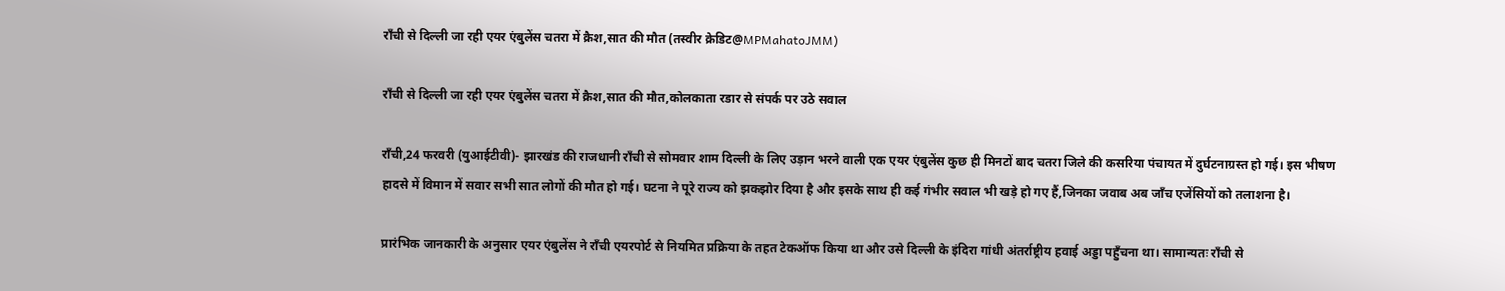राँची से दिल्ली जा रही एयर एंबुलेंस चतरा में क्रैश,सात की मौत (तस्वीर क्रेडिट@MPMahatoJMM)

राँची से दिल्ली जा रही एयर एंबुलेंस चतरा में क्रैश,सात की मौत,कोलकाता रडार से संपर्क पर उठे सवाल

राँची,24 फरवरी (युआईटीवी)- झारखंड की राजधानी राँची से सोमवार शाम दिल्ली के लिए उड़ान भरने वाली एक एयर एंबुलेंस कुछ ही मिनटों बाद चतरा जिले की कसरिया पंचायत में दुर्घटनाग्रस्त हो गई। इस भीषण हादसे में विमान में सवार सभी सात लोगों की मौत हो गई। घटना ने पूरे राज्य को झकझोर दिया है और इसके साथ ही कई गंभीर सवाल भी खड़े हो गए हैं,जिनका जवाब अब जाँच एजेंसियों को तलाशना है।

प्रारंभिक जानकारी के अनुसार एयर एंबुलेंस ने राँची एयरपोर्ट से नियमित प्रक्रिया के तहत टेकऑफ किया था और उसे दिल्ली के इंदिरा गांधी अंतर्राष्ट्रीय हवाई अड्डा पहुँचना था। सामान्यतः राँची से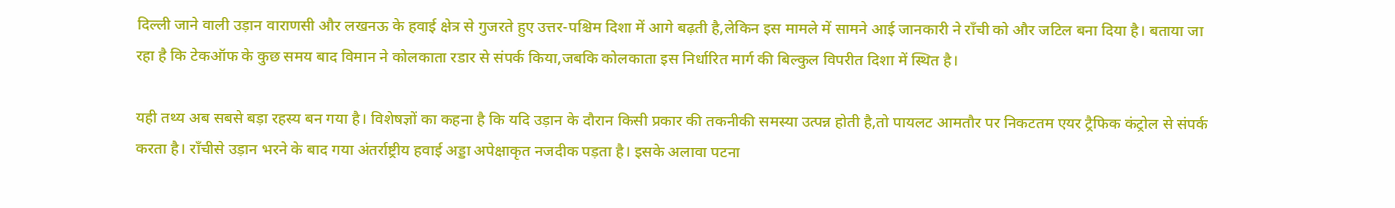दिल्ली जाने वाली उड़ान वाराणसी और लखनऊ के हवाई क्षेत्र से गुजरते हुए उत्तर-पश्चिम दिशा में आगे बढ़ती है,लेकिन इस मामले में सामने आई जानकारी ने राँची को और जटिल बना दिया है। बताया जा रहा है कि टेकऑफ के कुछ समय बाद विमान ने कोलकाता रडार से संपर्क किया,जबकि कोलकाता इस निर्धारित मार्ग की बिल्कुल विपरीत दिशा में स्थित है।

यही तथ्य अब सबसे बड़ा रहस्य बन गया है। विशेषज्ञों का कहना है कि यदि उड़ान के दौरान किसी प्रकार की तकनीकी समस्या उत्पन्न होती है,तो पायलट आमतौर पर निकटतम एयर ट्रैफिक कंट्रोल से संपर्क करता है। राँचीसे उड़ान भरने के बाद गया अंतर्राष्ट्रीय हवाई अड्डा अपेक्षाकृत नजदीक पड़ता है। इसके अलावा पटना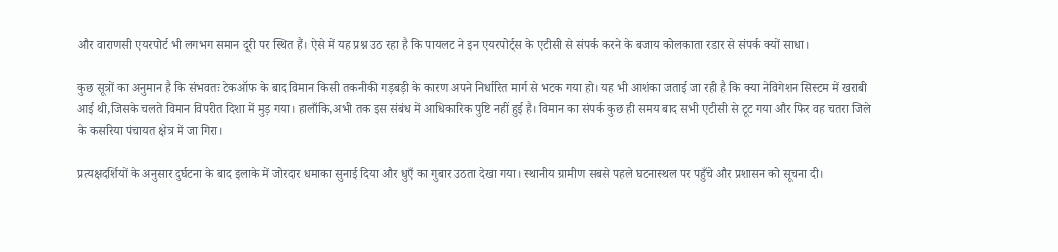और वाराणसी एयरपोर्ट भी लगभग समान दूरी पर स्थित हैं। ऐसे में यह प्रश्न उठ रहा है कि पायलट ने इन एयरपोर्ट्स के एटीसी से संपर्क करने के बजाय कोलकाता रडार से संपर्क क्यों साधा।

कुछ सूत्रों का अनुमान है कि संभवतः टेकऑफ के बाद विमान किसी तकनीकी गड़बड़ी के कारण अपने निर्धारित मार्ग से भटक गया हो। यह भी आशंका जताई जा रही है कि क्या नेविगेशन सिस्टम में खराबी आई थी,जिसके चलते विमान विपरीत दिशा में मुड़ गया। हालाँकि,अभी तक इस संबंध में आधिकारिक पुष्टि नहीं हुई है। विमान का संपर्क कुछ ही समय बाद सभी एटीसी से टूट गया और फिर वह चतरा जिले के कसरिया पंचायत क्षेत्र में जा गिरा।

प्रत्यक्षदर्शियों के अनुसार दुर्घटना के बाद इलाके में जोरदार धमाका सुनाई दिया और धुएँ का गुबार उठता देखा गया। स्थानीय ग्रामीण सबसे पहले घटनास्थल पर पहुँचे और प्रशासन को सूचना दी।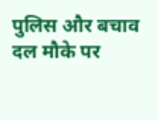पुलिस और बचाव दल मौके पर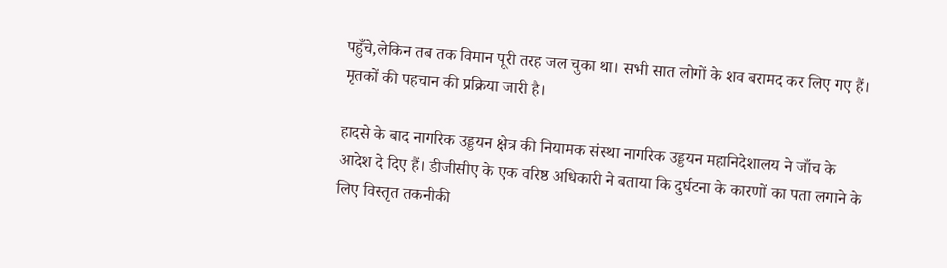पहुँचे,लेकिन तब तक विमान पूरी तरह जल चुका था। सभी सात लोगों के शव बरामद कर लिए गए हैं। मृतकों की पहचान की प्रक्रिया जारी है।

हादसे के बाद नागरिक उड्डयन क्षेत्र की नियामक संस्था नागरिक उड्डयन महानिदेशालय ने जाँच के आदेश दे दिए हैं। डीजीसीए के एक वरिष्ठ अधिकारी ने बताया कि दुर्घटना के कारणों का पता लगाने के लिए विस्तृत तकनीकी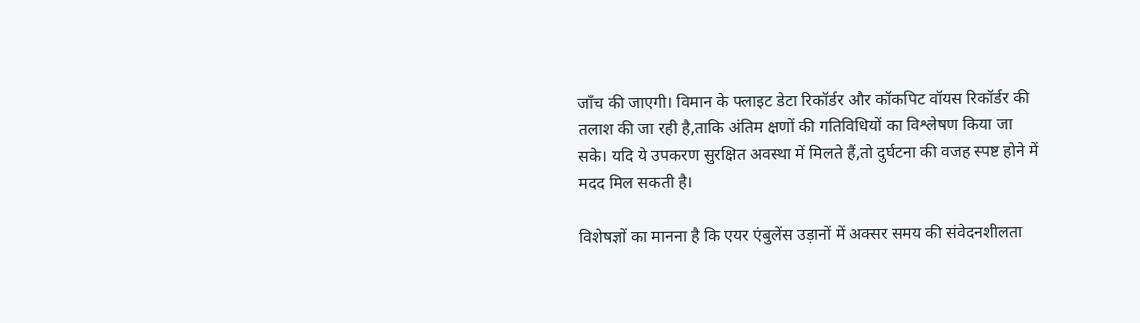जाँच की जाएगी। विमान के फ्लाइट डेटा रिकॉर्डर और कॉकपिट वॉयस रिकॉर्डर की तलाश की जा रही है,ताकि अंतिम क्षणों की गतिविधियों का विश्लेषण किया जा सके। यदि ये उपकरण सुरक्षित अवस्था में मिलते हैं,तो दुर्घटना की वजह स्पष्ट होने में मदद मिल सकती है।

विशेषज्ञों का मानना है कि एयर एंबुलेंस उड़ानों में अक्सर समय की संवेदनशीलता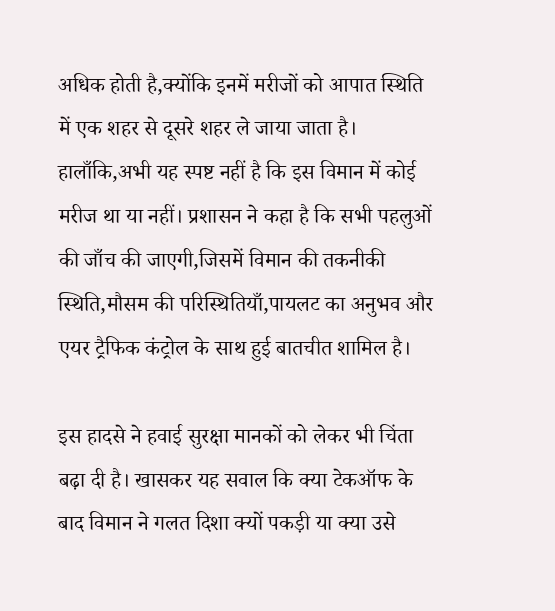अधिक होती है,क्योंकि इनमें मरीजों को आपात स्थिति में एक शहर से दूसरे शहर ले जाया जाता है। हालाँकि,अभी यह स्पष्ट नहीं है कि इस विमान में कोई मरीज था या नहीं। प्रशासन ने कहा है कि सभी पहलुओं की जाँच की जाएगी,जिसमें विमान की तकनीकी स्थिति,मौसम की परिस्थितियाँ,पायलट का अनुभव और एयर ट्रैफिक कंट्रोल के साथ हुई बातचीत शामिल है।

इस हादसे ने हवाई सुरक्षा मानकों को लेकर भी चिंता बढ़ा दी है। खासकर यह सवाल कि क्या टेकऑफ के बाद विमान ने गलत दिशा क्यों पकड़ी या क्या उसे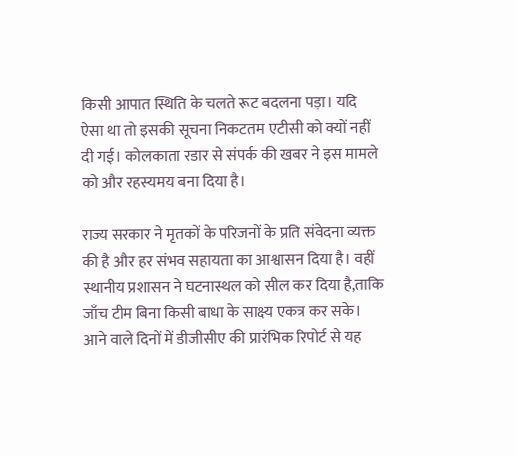किसी आपात स्थिति के चलते रूट बदलना पड़ा। यदि ऐसा था तो इसकी सूचना निकटतम एटीसी को क्यों नहीं दी गई। कोलकाता रडार से संपर्क की खबर ने इस मामले को और रहस्यमय बना दिया है।

राज्य सरकार ने मृतकों के परिजनों के प्रति संवेदना व्यक्त की है और हर संभव सहायता का आश्वासन दिया है। वहीं स्थानीय प्रशासन ने घटनास्थल को सील कर दिया है,ताकि जाँच टीम बिना किसी बाधा के साक्ष्य एकत्र कर सके। आने वाले दिनों में डीजीसीए की प्रारंभिक रिपोर्ट से यह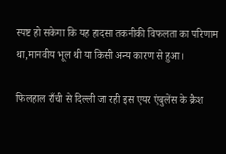स्पष्ट हो सकेगा कि यह हादसा तकनीकी विफलता का परिणाम था,मानवीय भूल थी या किसी अन्य कारण से हुआ।

फिलहाल राँची से दिल्ली जा रही इस एयर एंबुलेंस के क्रैश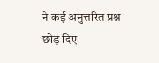ने कई अनुत्तरित प्रश्न छोड़ दिए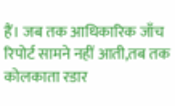हैं। जब तक आधिकारिक जाँच रिपोर्ट सामने नहीं आती,तब तक कोलकाता रडार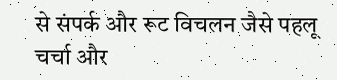से संपर्क और रूट विचलन जैसे पहलू चर्चा और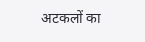अटकलों का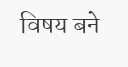विषय बने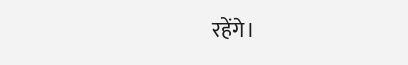रहेंगे।